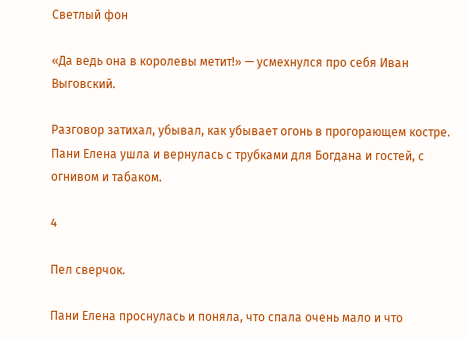Светлый фон

«Да ведь она в королевы метит!» — усмехнулся про себя Иван Выговский.

Разговор затихал, убывал, как убывает огонь в прогорающем костре. Пани Елена ушла и вернулась с трубками для Богдана и гостей, с огнивом и табаком.

4

Пел сверчок.

Пани Елена проснулась и поняла, что спала очень мало и что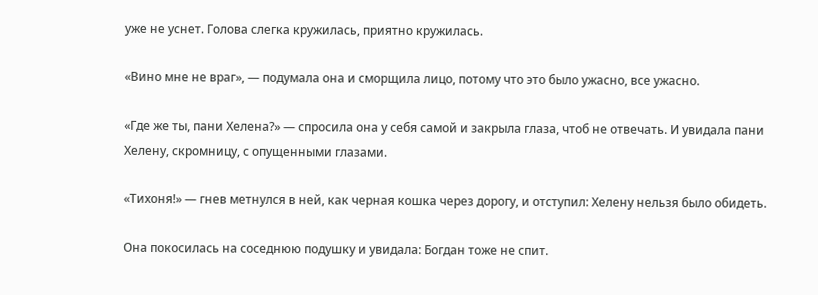уже не уснет. Голова слегка кружилась, приятно кружилась.

«Вино мне не враг», — подумала она и сморщила лицо, потому что это было ужасно, все ужасно.

«Где же ты, пани Хелена?» — спросила она у себя самой и закрыла глаза, чтоб не отвечать. И увидала пани Хелену, скромницу, с опущенными глазами.

«Тихоня!» — гнев метнулся в ней, как черная кошка через дорогу, и отступил: Хелену нельзя было обидеть.

Она покосилась на соседнюю подушку и увидала: Богдан тоже не спит.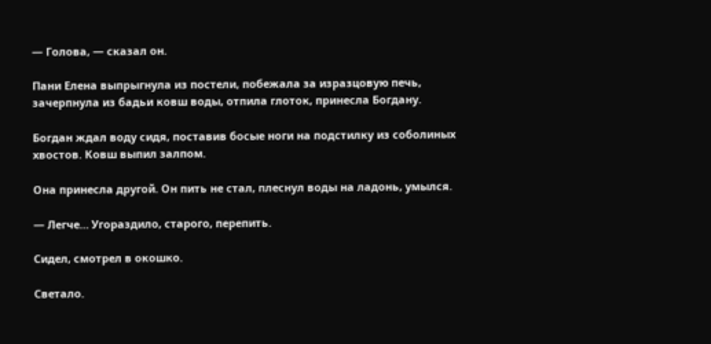— Голова, — сказал он.

Пани Елена выпрыгнула из постели, побежала за изразцовую печь, зачерпнула из бадьи ковш воды, отпила глоток, принесла Богдану.

Богдан ждал воду сидя, поставив босые ноги на подстилку из соболиных хвостов. Ковш выпил залпом.

Она принесла другой. Он пить не стал, плеснул воды на ладонь, умылся.

— Легче… Угораздило, старого, перепить.

Сидел, смотрел в окошко.

Светало.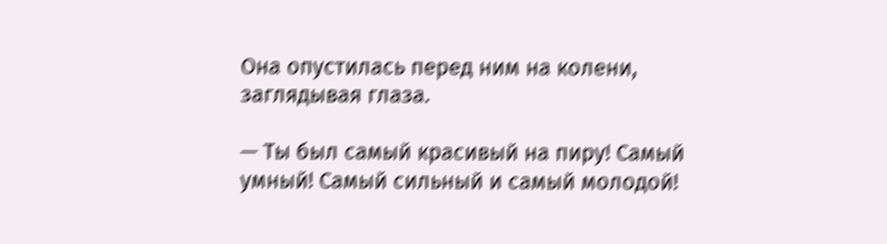Она опустилась перед ним на колени, заглядывая глаза.

— Ты был самый красивый на пиру! Самый умный! Самый сильный и самый молодой!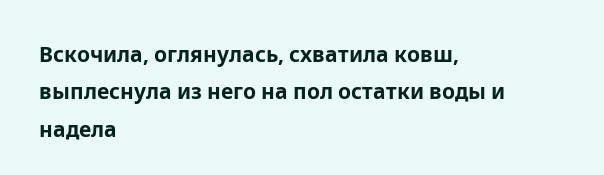Вскочила, оглянулась, схватила ковш, выплеснула из него на пол остатки воды и надела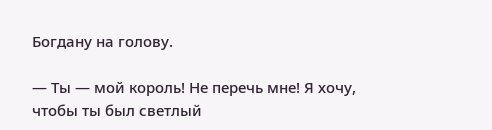Богдану на голову.

— Ты — мой король! Не перечь мне! Я хочу, чтобы ты был светлый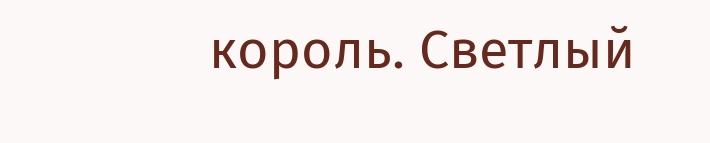король. Светлый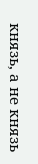князь, а не князь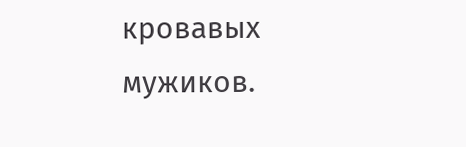кровавых мужиков.